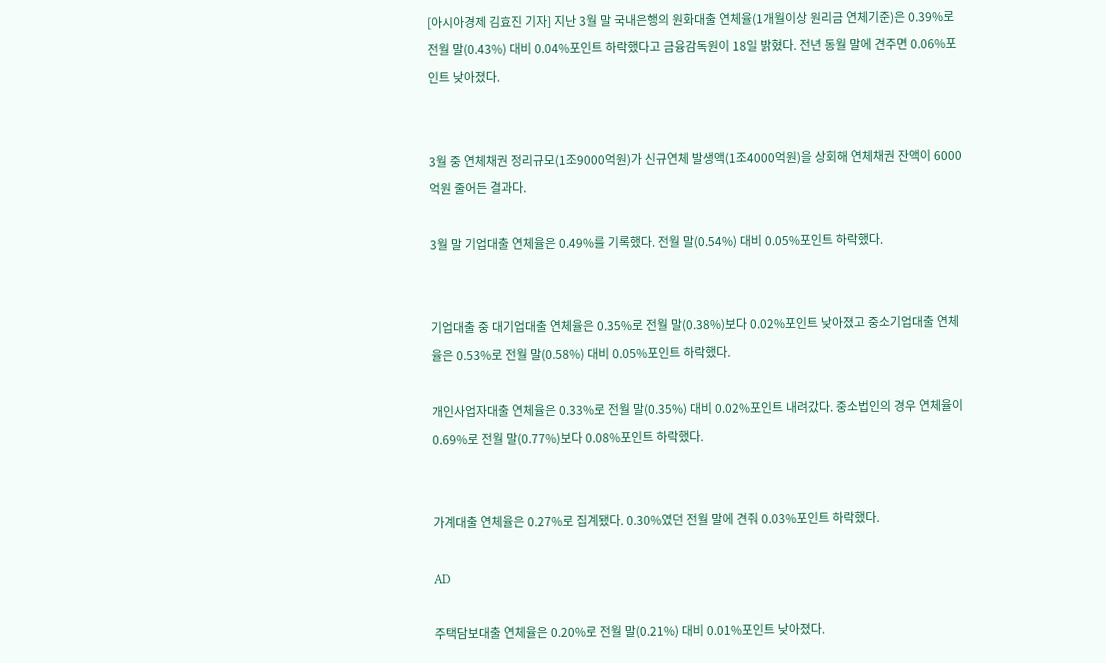[아시아경제 김효진 기자] 지난 3월 말 국내은행의 원화대출 연체율(1개월이상 원리금 연체기준)은 0.39%로 전월 말(0.43%) 대비 0.04%포인트 하락했다고 금융감독원이 18일 밝혔다. 전년 동월 말에 견주면 0.06%포인트 낮아졌다.


3월 중 연체채권 정리규모(1조9000억원)가 신규연체 발생액(1조4000억원)을 상회해 연체채권 잔액이 6000억원 줄어든 결과다.

3월 말 기업대출 연체율은 0.49%를 기록했다. 전월 말(0.54%) 대비 0.05%포인트 하락했다.


기업대출 중 대기업대출 연체율은 0.35%로 전월 말(0.38%)보다 0.02%포인트 낮아졌고 중소기업대출 연체율은 0.53%로 전월 말(0.58%) 대비 0.05%포인트 하락했다.

개인사업자대출 연체율은 0.33%로 전월 말(0.35%) 대비 0.02%포인트 내려갔다. 중소법인의 경우 연체율이 0.69%로 전월 말(0.77%)보다 0.08%포인트 하락했다.


가계대출 연체율은 0.27%로 집계됐다. 0.30%였던 전월 말에 견줘 0.03%포인트 하락했다.

AD

주택담보대출 연체율은 0.20%로 전월 말(0.21%) 대비 0.01%포인트 낮아졌다.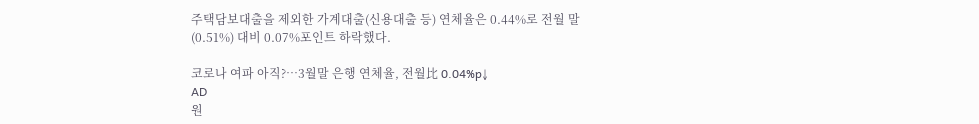주택담보대출을 제외한 가계대출(신용대출 등) 연체율은 0.44%로 전월 말(0.51%) 대비 0.07%포인트 하락했다.

코로나 여파 아직?…3월말 은행 연체율, 전월比 0.04%p↓
AD
원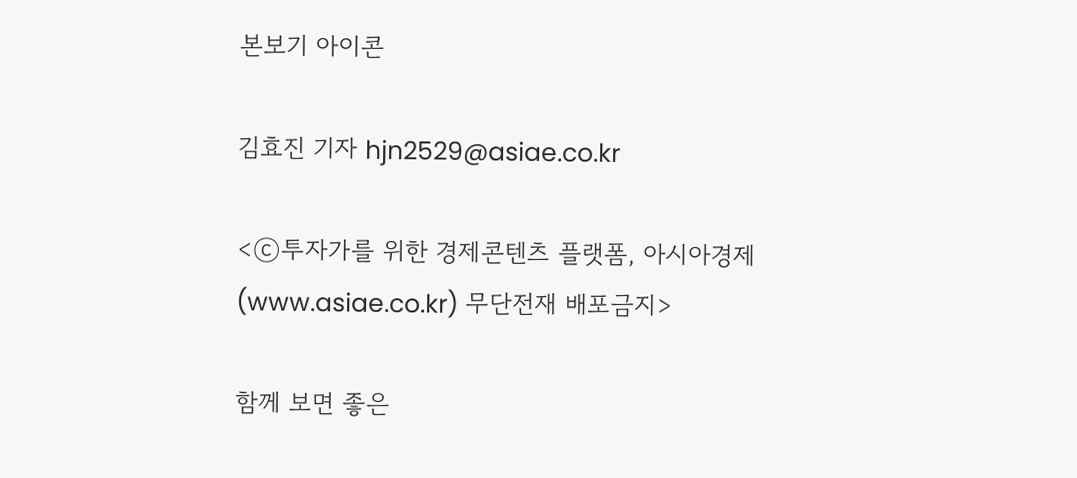본보기 아이콘

김효진 기자 hjn2529@asiae.co.kr

<ⓒ투자가를 위한 경제콘텐츠 플랫폼, 아시아경제(www.asiae.co.kr) 무단전재 배포금지>

함께 보면 좋은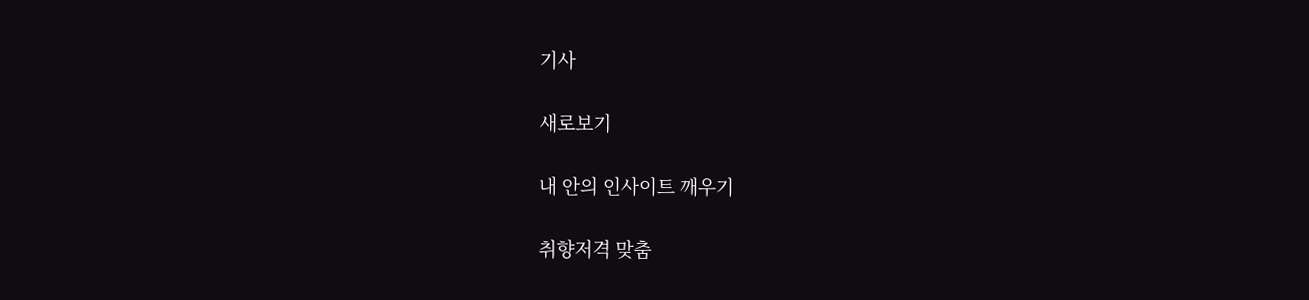기사

새로보기

내 안의 인사이트 깨우기

취향저격 맞춤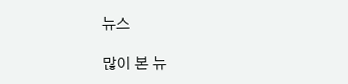뉴스

많이 본 뉴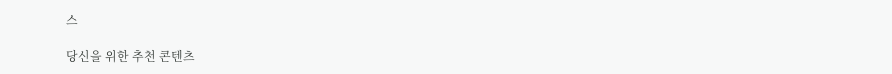스

당신을 위한 추천 콘텐츠